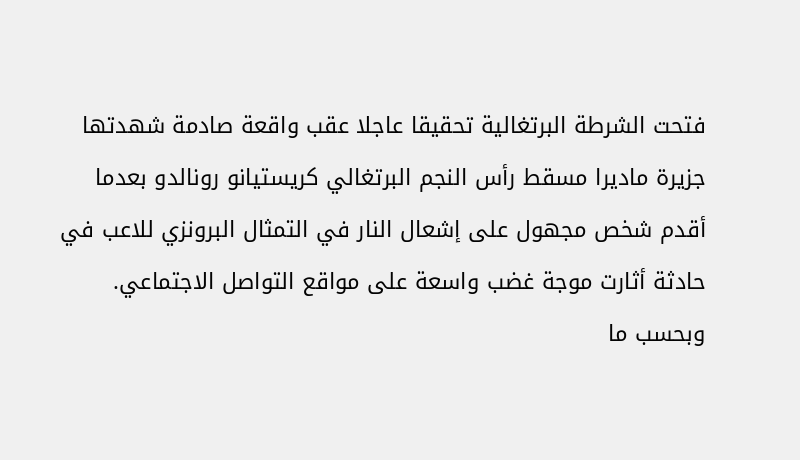فتحت الشرطة البرتغالية تحقيقا عاجلا عقب واقعة صادمة شهدتها جزيرة ماديرا مسقط رأس النجم البرتغالي كريستيانو رونالدو بعدما أقدم شخص مجهول على إشعال النار في التمثال البرونزي للاعب في حادثة أثارت موجة غضب واسعة على مواقع التواصل الاجتماعي.
وبحسب ما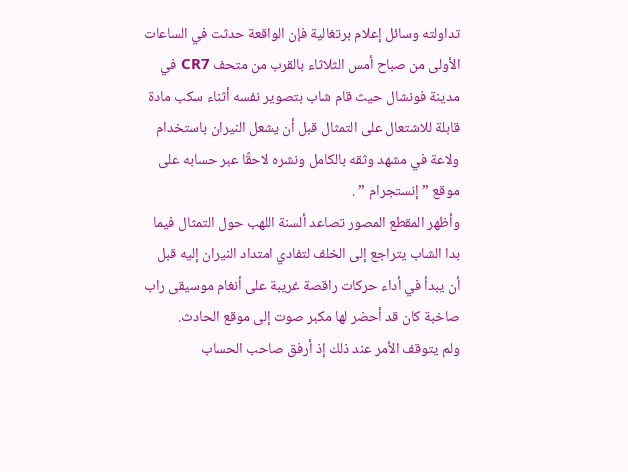تداولته وسائل إعلام برتغالية فإن الواقعة حدثت في الساعات الأولى من صباح أمس الثلاثاء بالقرب من متحف CR7 في مدينة فونشال حيث قام شاب بتصوير نفسه أثناء سكب مادة قابلة للاشتعال على التمثال قبل أن يشعل النيران باستخدام ولاعة في مشهد وثقه بالكامل ونشره لاحقًا عبر حسابه على موقع ” إنستجرام ” .
وأظهر المقطع المصور تصاعد ألسنة اللهب حول التمثال فيما بدا الشاب يتراجع إلى الخلف لتفادي امتداد النيران إليه قبل أن يبدأ في أداء حركات راقصة غريبة على أنغام موسيقى راب صاخبة كان قد أحضر لها مكبر صوت إلى موقع الحادث.
ولم يتوقف الأمر عند ذلك إذ أرفق صاحب الحساب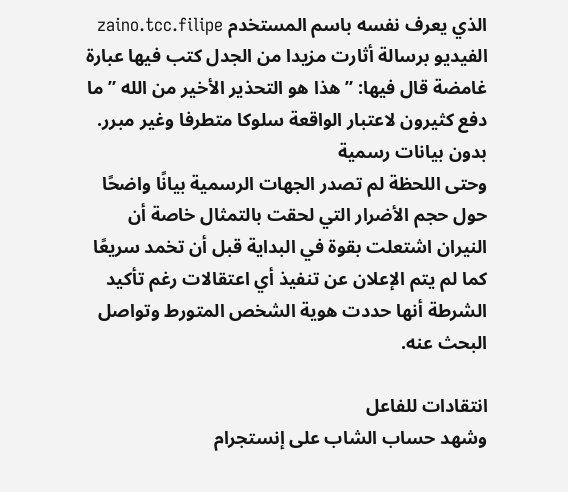الذي يعرف نفسه باسم المستخدم zaino.tcc.filipe الفيديو برسالة أثارت مزيدا من الجدل كتب فيها عبارة غامضة قال فيها: ” هذا هو التحذير الأخير من الله ” ما دفع كثيرون لاعتبار الواقعة سلوكا متطرفا وغير مبرر.
بدون بيانات رسمية
وحتى اللحظة لم تصدر الجهات الرسمية بيانًا واضحًا حول حجم الأضرار التي لحقت بالتمثال خاصة أن النيران اشتعلت بقوة في البداية قبل أن تخمد سريعًا كما لم يتم الإعلان عن تنفيذ أي اعتقالات رغم تأكيد الشرطة أنها حددت هوية الشخص المتورط وتواصل البحث عنه.

انتقادات للفاعل
وشهد حساب الشاب على إنستجرام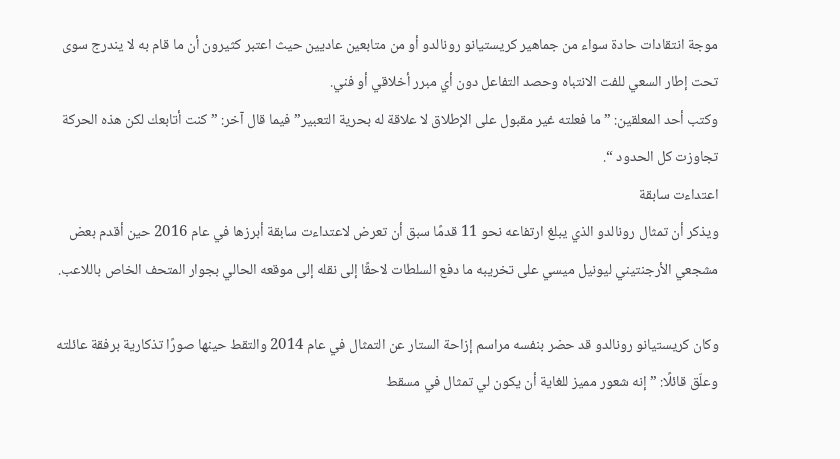موجة انتقادات حادة سواء من جماهير كريستيانو رونالدو أو من متابعين عاديين حيث اعتبر كثيرون أن ما قام به لا يندرج سوى تحت إطار السعي للفت الانتباه وحصد التفاعل دون أي مبرر أخلاقي أو فني.
وكتب أحد المعلقين: ” ما فعلته غير مقبول على الإطلاق لا علاقة له بحرية التعبير” فيما قال آخر: ” كنت أتابعك لكن هذه الحركة تجاوزت كل الحدود “.
اعتداءت سابقة
ويذكر أن تمثال رونالدو الذي يبلغ ارتفاعه نحو 11 قدمًا سبق أن تعرض لاعتداءت سابقة أبرزها في عام 2016 حين أقدم بعض مشجعي الأرجنتيني ليونيل ميسي على تخريبه ما دفع السلطات لاحقًا إلى نقله إلى موقعه الحالي بجوار المتحف الخاص باللاعب.

وكان كريستيانو رونالدو قد حضر بنفسه مراسم إزاحة الستار عن التمثال في عام 2014 والتقط حينها صورًا تذكارية برفقة عائلته وعلّق قائلًا: ” إنه شعور مميز للغاية أن يكون لي تمثال في مسقط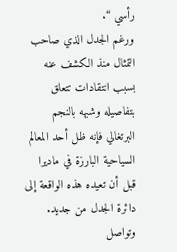رأسي “.
ورغم الجدل الذي صاحب التمثال منذ الكشف عنه بسبب انتقادات تتعلق بتفاصيله وشبهه بالنجم البرتغالي فإنه ظل أحد المعالم السياحية البارزة في ماديرا قبل أن تعيده هذه الواقعة إلى دائرة الجدل من جديد.
وتواصل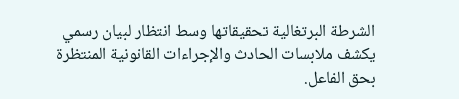الشرطة البرتغالية تحقيقاتها وسط انتظار لبيان رسمي يكشف ملابسات الحادث والإجراءات القانونية المنتظرة بحق الفاعل.